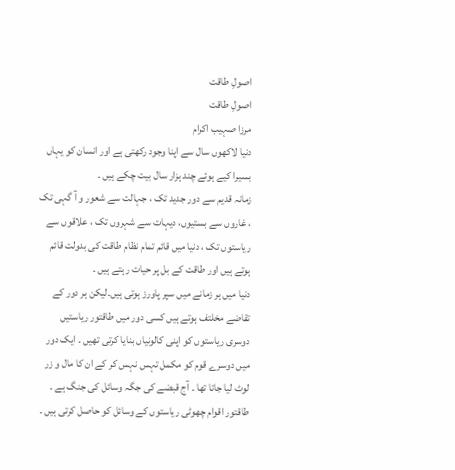اصولِ طاقت
اصولِ طاقت
مرزا صہیب اکرام
دنیا لاکھوں سال سے اپنا وجود رکھتی ہے اور انسان کو یہاں بسیرا کیے ہوئے چند ہزار سال بیت چکے ہیں ۔
زمانہ قدیم سے دور جدید تک ، جہالت سے شعور و آ گہی تک ، غاروں سے بستیوں، دیہات سے شہروں تک ، علاقوں سے ریاستوں تک ، دنیا میں قائم تمام نظام طاقت کی بدولت قائم ہوتے ہیں اور طاقت کے بل پر حیات رہتے ہیں ۔
دنیا میں ہر زمانے میں سپر پاورز ہوتی ہیں۔لیکن ہر دور کے تقاضے مخلتف ہوتے ہیں کسی دور میں طاقتور ریاستیں دوسری ریاستوں کو اپنی کالونیاں بنایا کرتی تھیں ۔ ایک دور میں دوسرے قوم کو مکمل تہس نہس کر کے ان کا مال و زر لوٹ لیا جاتا تھا ۔ آج قبضے کی جگہ وسائل کی جنگ ہے ۔
طاقتور اقوام چھوٹی ریاستوں کے وسائل کو حاصل کرتی ہیں ۔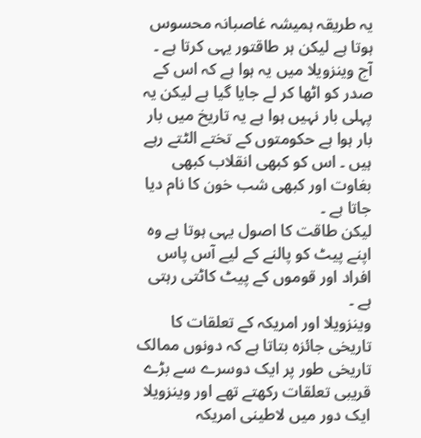یہ طریقہ ہمیشہ غاصبانہ محسوس ہوتا ہے لیکن ہر طاقتور یہی کرتا ہے ۔
آج وینزویلا میں یہ ہوا ہے کہ اس کے صدر کو اٹھا کر لے جایا گیا ہے لیکن یہ پہلی بار نہیں ہوا ہے یہ تاریخ میں بار بار ہوا ہے حکومتوں کے تختے الٹتے رہے ہیں ۔ اس کو کبھی انقلاب کبھی بغاوت اور کبھی شب خون کا نام دیا جاتا ہے ۔
لیکن طاقت کا اصول یہی ہوتا ہے وہ اپنے پیٹ کو پالنے کے لیے آس پاس افراد اور قوموں کے پیٹ کاٹتی رہتی ہے ۔
وینزویلا اور امریکہ کے تعلقات کا تاریخی جائزہ بتاتا ہے کہ دونوں ممالک تاریخی طور پر ایک دوسرے سے بڑے قریبی تعلقات رکھتے تھے اور وینزویلا ایک دور میں لاطینی امریکہ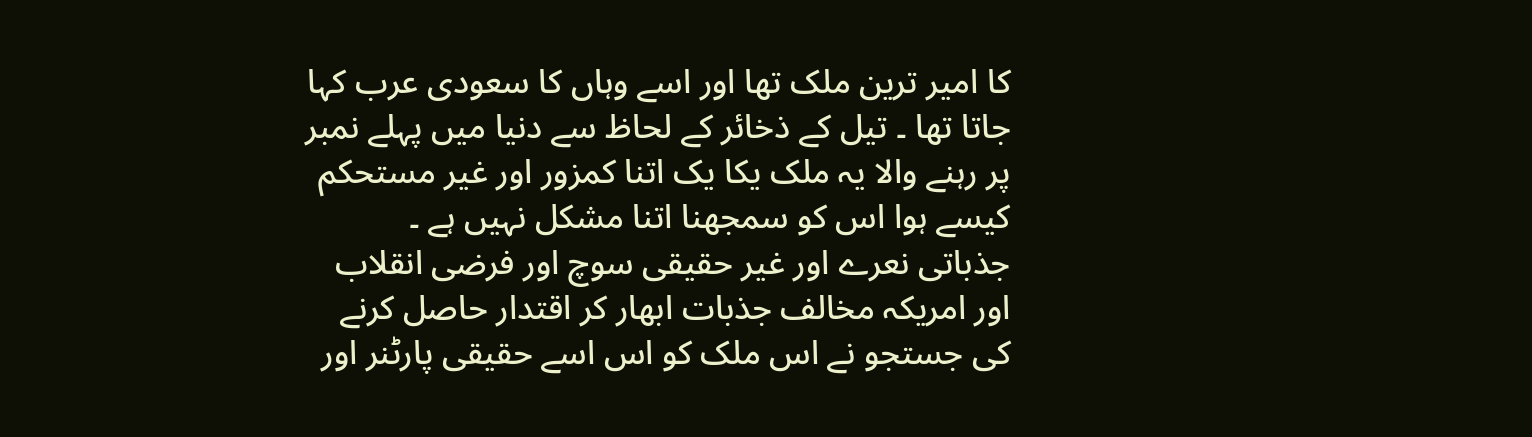کا امیر ترین ملک تھا اور اسے وہاں کا سعودی عرب کہا جاتا تھا ۔ تیل کے ذخائر کے لحاظ سے دنیا میں پہلے نمبر پر رہنے والا یہ ملک یکا یک اتنا کمزور اور غیر مستحکم کیسے ہوا اس کو سمجھنا اتنا مشکل نہیں ہے ۔
جذباتی نعرے اور غیر حقیقی سوچ اور فرضی انقلاب اور امریکہ مخالف جذبات ابھار کر اقتدار حاصل کرنے کی جستجو نے اس ملک کو اس اسے حقیقی پارٹنر اور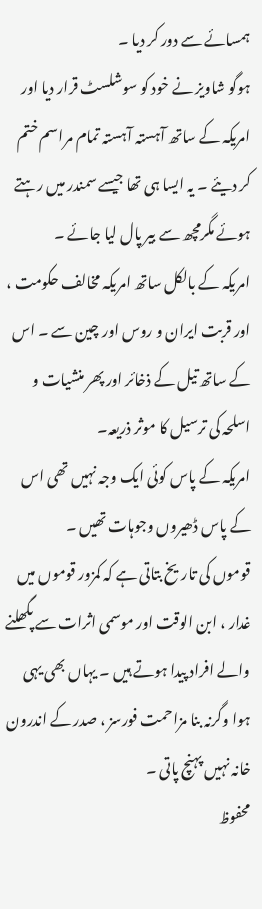ہمسائے سے دور کر دیا ۔
ہوگو شاویز نے خود کو سوشلسٹ قرار دیا اور امریکہ کے ساتھ آہستہ آہستہ تمام مراسم ختم کر دیئے ۔ یہ ایسا ہی تھا جیسے سمندر میں رہتے ہوئے مگرمچھ سے بیر پال لیا جائے ۔
امریکہ کے بالکل ساتھ امریکہ مخالف حکومت ، اور قربت ایران و روس اور چین سے ۔ اس کے ساتھ تیل کے ذخائر اور پھر منشیات و اسلحہ کی ترسیل کا موثر ذریعہ۔
امریکہ کے پاس کوئی ایک وجہ نہیں تھی اس کے پاس ڈھیروں وجوہات تھیں ۔
قوموں کی تاریخ بتاتی ہے کہ کمزور قوموں میں غدار ، ابن الوقت اور موسمی اثرات سے پگھلنے والے افراد پیدا ہوتے ہیں ۔ یہاں بھی یہی ہوا وگرنہ بنا مزاحمت فورسز ، صدر کے اندرون خانہ نہیں پہنچ پاتی ۔
محفوظ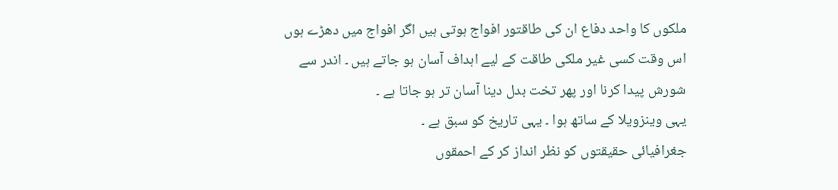ملکوں کا واحد دفاع ان کی طاقتور افواج ہوتی ہیں اگر افواج میں دھڑے ہوں اس وقت کسی غیر ملکی طاقت کے لیے اہداف آسان ہو جاتے ہیں ۔ اندر سے شورش پیدا کرنا اور پھر تخت بدل دینا آسان تر ہو جاتا ہے ۔
یہی وینزویلا کے ساتھ ہوا ۔ یہی تاریخ کو سبق ہے ۔
جغرافیائی حقیقتوں کو نظر انداز کر کے احمقوں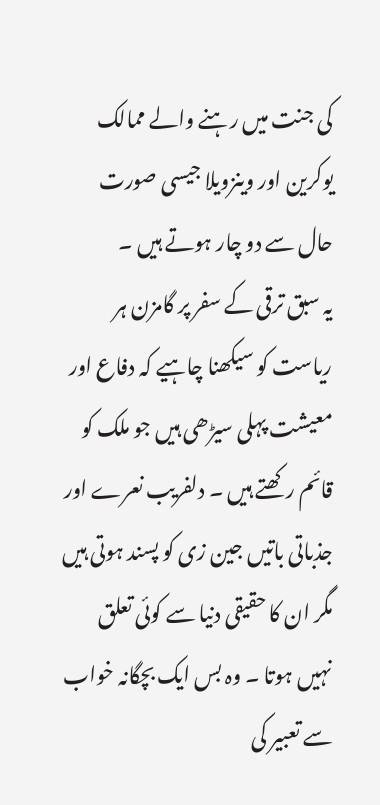کی جنت میں رہنے والے ممالک یوکرین اور وینزویلا جیسی صورت حال سے دو چار ہوتے ہیں ۔
یہ سبق ترقی کے سفر پر گامزن ہر ریاست کو سیکھنا چاہیے کہ دفاع اور معیشت پہلی سیڑھی ہیں جو ملک کو قائم رکھتے ہیں ۔ دلفریب نعرے اور جذباتی باتیں جین زی کو پسند ہوتی ہیں مگر ان کا حقیقی دنیا سے کوئی تعلق نہیں ہوتا ۔ وہ بس ایک بچگانہ خواب سے تعبیر کی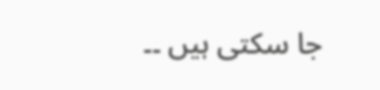جا سکتی ہیں ۔۔